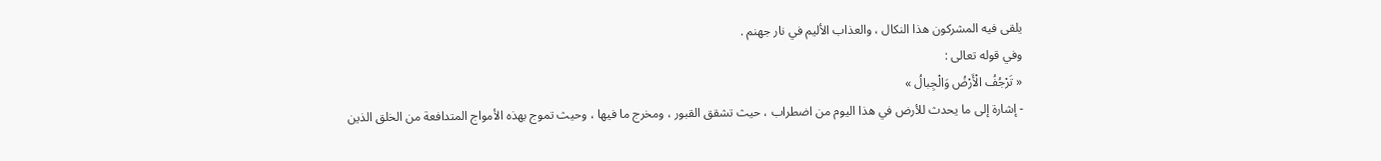يلقى فيه المشركون هذا النكال ، والعذاب الأليم في نار جهنم .
وفي قوله تعالى :
« تَرْجُفُ الْأَرْضُ وَالْجِبالُ »
- إشارة إلى ما يحدث للأرض في هذا اليوم من اضطراب ، حيث تشقق القبور ، ومخرج ما فيها ، وحيث تموج بهذه الأمواج المتدافعة من الخلق الذين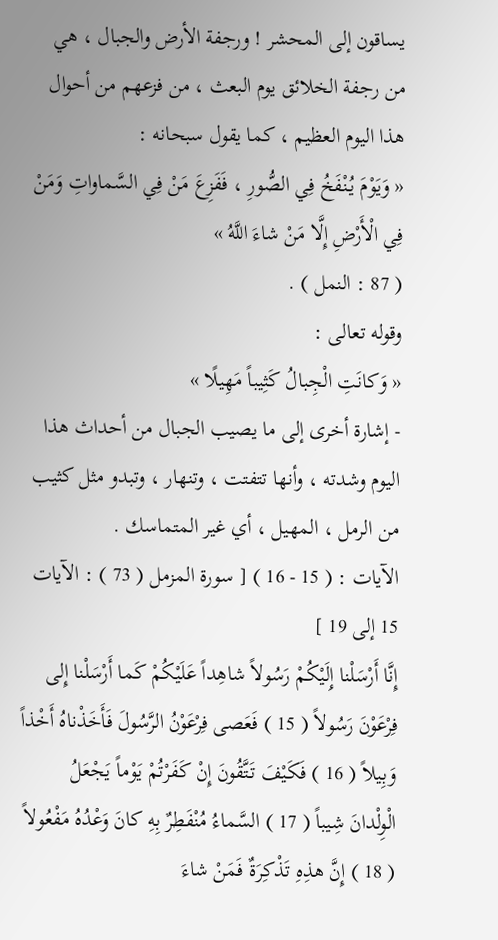يساقون إلى المحشر ! ورجفة الأرض والجبال ، هي من رجفة الخلائق يوم البعث ، من فزعهم من أحوال هذا اليوم العظيم ، كما يقول سبحانه :
« وَيَوْمَ يُنْفَخُ فِي الصُّورِ ، فَفَزِعَ مَنْ فِي السَّماواتِ وَمَنْ فِي الْأَرْضِ إِلَّا مَنْ شاءَ اللَّهُ »
( 87 : النمل ) .
وقوله تعالى :
« وَكانَتِ الْجِبالُ كَثِيباً مَهِيلًا »
- إشارة أخرى إلى ما يصيب الجبال من أحداث هذا اليوم وشدته ، وأنها تتفتت ، وتنهار ، وتبدو مثل كثيب من الرمل ، المهيل ، أي غير المتماسك .
الآيات : ( 15 - 16 ) [ سورة المزمل ( 73 ) : الآيات 15 إلى 19 ]
إِنَّا أَرْسَلْنا إِلَيْكُمْ رَسُولاً شاهِداً عَلَيْكُمْ كَما أَرْسَلْنا إِلى فِرْعَوْنَ رَسُولاً ( 15 ) فَعَصى فِرْعَوْنُ الرَّسُولَ فَأَخَذْناهُ أَخْذاً وَبِيلاً ( 16 ) فَكَيْفَ تَتَّقُونَ إِنْ كَفَرْتُمْ يَوْماً يَجْعَلُ الْوِلْدانَ شِيباً ( 17 ) السَّماءُ مُنْفَطِرٌ بِهِ كانَ وَعْدُهُ مَفْعُولاً ( 18 ) إِنَّ هذِهِ تَذْكِرَةٌ فَمَنْ شاءَ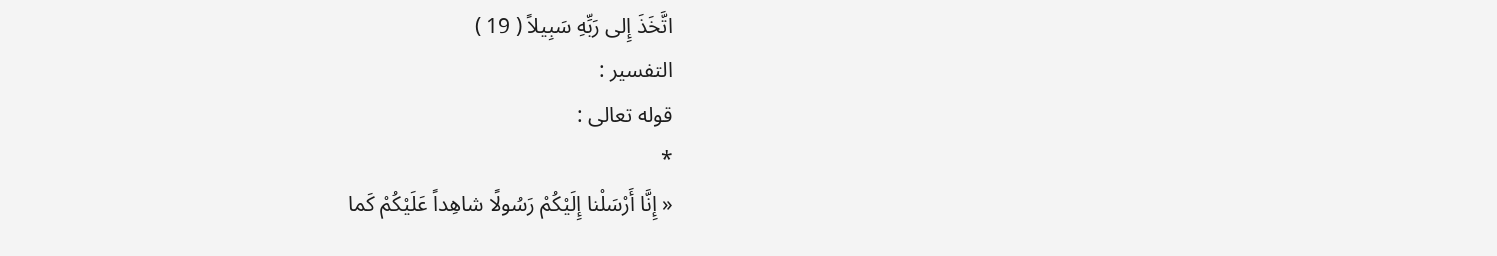اتَّخَذَ إِلى رَبِّهِ سَبِيلاً ( 19 )
التفسير :
قوله تعالى :
*
« إِنَّا أَرْسَلْنا إِلَيْكُمْ رَسُولًا شاهِداً عَلَيْكُمْ كَما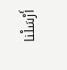أَرْسَلْنا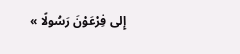إِلى فِرْعَوْنَ رَسُولًا »